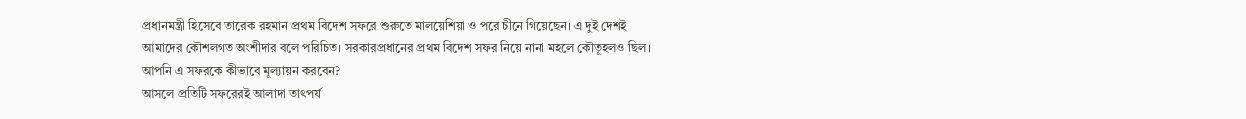প্রধানমন্ত্রী হিসেবে তারেক রহমান প্রথম বিদেশ সফরে শুরুতে মালয়েশিয়া ও পরে চীনে গিয়েছেন। এ দুই দেশই আমাদের কৌশলগত অংশীদার বলে পরিচিত। সরকারপ্রধানের প্রথম বিদেশ সফর নিয়ে নানা মহলে কৌতূহলও ছিল। আপনি এ সফরকে কীভাবে মূল্যায়ন করবেন?
আসলে প্রতিটি সফরেরই আলাদা তাৎপর্য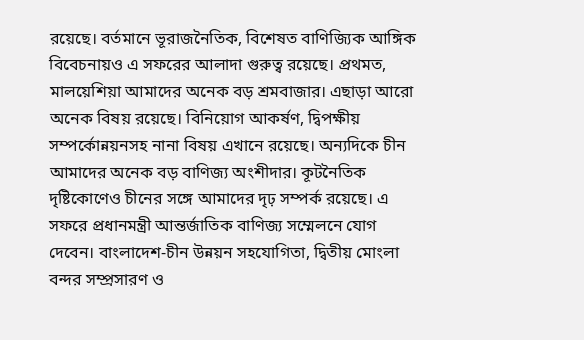রয়েছে। বর্তমানে ভূরাজনৈতিক, বিশেষত বাণিজ্যিক আঙ্গিক বিবেচনায়ও এ সফরের আলাদা গুরুত্ব রয়েছে। প্রথমত, মালয়েশিয়া আমাদের অনেক বড় শ্রমবাজার। এছাড়া আরো অনেক বিষয় রয়েছে। বিনিয়োগ আকর্ষণ, দ্বিপক্ষীয় সম্পর্কোন্নয়নসহ নানা বিষয় এখানে রয়েছে। অন্যদিকে চীন আমাদের অনেক বড় বাণিজ্য অংশীদার। কূটনৈতিক দৃষ্টিকোণেও চীনের সঙ্গে আমাদের দৃঢ় সম্পর্ক রয়েছে। এ সফরে প্রধানমন্ত্রী আন্তর্জাতিক বাণিজ্য সম্মেলনে যোগ দেবেন। বাংলাদেশ-চীন উন্নয়ন সহযোগিতা, দ্বিতীয় মোংলা বন্দর সম্প্রসারণ ও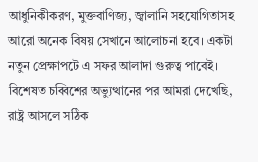আধুনিকীকরণ, মুক্তবাণিজ্য, জ্বালানি সহযোগিতাসহ আরো অনেক বিষয় সেখানে আলোচনা হবে। একটা নতুন প্রেক্ষাপটে এ সফর আলাদা গুরুত্ব পাবেই। বিশেষত চব্বিশের অভ্যুত্থানের পর আমরা দেখেছি, রাষ্ট্র আসলে সঠিক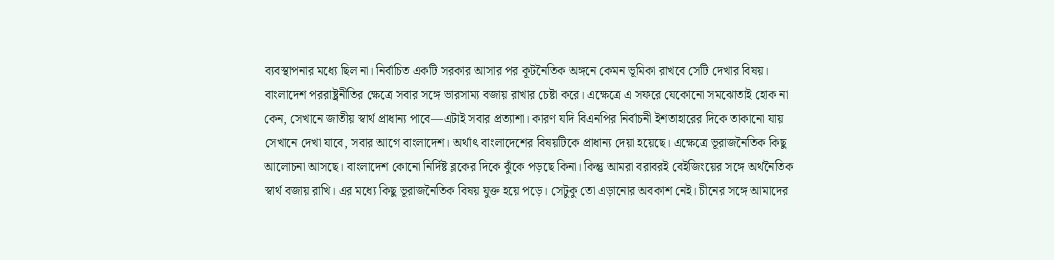ব্যবস্থাপনার মধ্যে ছিল না। নির্বাচিত একটি সরকার আসার পর কূটনৈতিক অঙ্গনে কেমন ভূমিকা রাখবে সেটি দেখার বিষয়।
বাংলাদেশ পররাষ্ট্রনীতির ক্ষেত্রে সবার সঙ্গে ভারসাম্য বজায় রাখার চেষ্টা করে। এক্ষেত্রে এ সফরে যেকোনো সমঝোতাই হোক না কেন, সেখানে জাতীয় স্বার্থ প্রাধান্য পাবে—এটাই সবার প্রত্যাশা। কারণ যদি বিএনপির নির্বাচনী ইশতাহারের দিকে তাকানো যায় সেখানে দেখা যাবে, সবার আগে বাংলাদেশ। অর্থাৎ বাংলাদেশের বিষয়টিকে প্রাধান্য দেয়া হয়েছে। এক্ষেত্রে ভূরাজনৈতিক কিছু আলোচনা আসছে। বাংলাদেশ কোনো নির্দিষ্ট ব্লকের দিকে ঝুঁকে পড়ছে কিনা। কিন্তু আমরা বরাবরই বেইজিংয়ের সঙ্গে অর্থনৈতিক স্বার্থ বজায় রাখি। এর মধ্যে কিছু ভূরাজনৈতিক বিষয় যুক্ত হয়ে পড়ে। সেটুকু তো এড়ানোর অবকাশ নেই। চীনের সঙ্গে আমাদের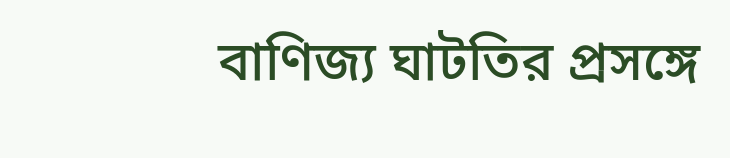বাণিজ্য ঘাটতির প্রসঙ্গে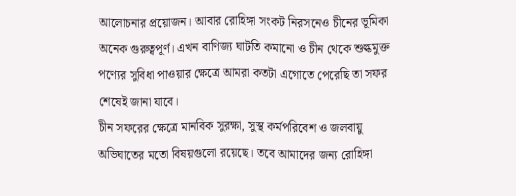আলোচনার প্রয়োজন। আবার রোহিঙ্গা সংকট নিরসনেও চীনের ভূমিকা অনেক গুরুত্বপূর্ণ। এখন বাণিজ্য ঘাটতি কমানো ও চীন থেকে শুল্কমুক্ত পণ্যের সুবিধা পাওয়ার ক্ষেত্রে আমরা কতটা এগোতে পেরেছি তা সফর শেষেই জানা যাবে।
চীন সফরের ক্ষেত্রে মানবিক সুরক্ষা, সুস্থ কর্মপরিবেশ ও জলবায়ু অভিঘাতের মতো বিষয়গুলো রয়েছে। তবে আমাদের জন্য রোহিঙ্গা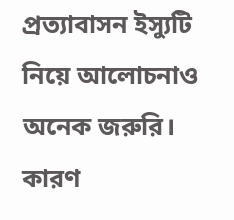প্রত্যাবাসন ইস্যুটি নিয়ে আলোচনাও অনেক জরুরি। কারণ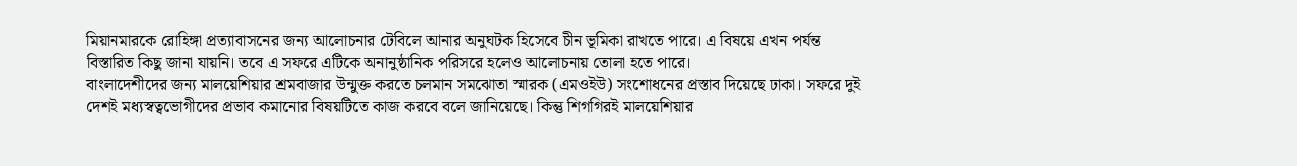মিয়ানমারকে রোহিঙ্গা প্রত্যাবাসনের জন্য আলোচনার টেবিলে আনার অনুঘটক হিসেবে চীন ভূমিকা রাখতে পারে। এ বিষয়ে এখন পর্যন্ত বিস্তারিত কিছু জানা যায়নি। তবে এ সফরে এটিকে অনানুষ্ঠানিক পরিসরে হলেও আলোচনায় তোলা হতে পারে।
বাংলাদেশীদের জন্য মালয়েশিয়ার শ্রমবাজার উন্মুক্ত করতে চলমান সমঝোতা স্মারক (এমওইউ) সংশোধনের প্রস্তাব দিয়েছে ঢাকা। সফরে দুই দেশই মধ্যস্বত্বভোগীদের প্রভাব কমানোর বিষয়টিতে কাজ করবে বলে জানিয়েছে। কিন্তু শিগগিরই মালয়েশিয়ার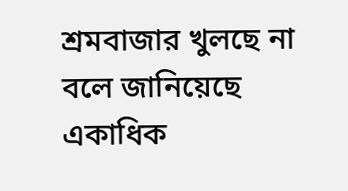শ্রমবাজার খুলছে না বলে জানিয়েছে একাধিক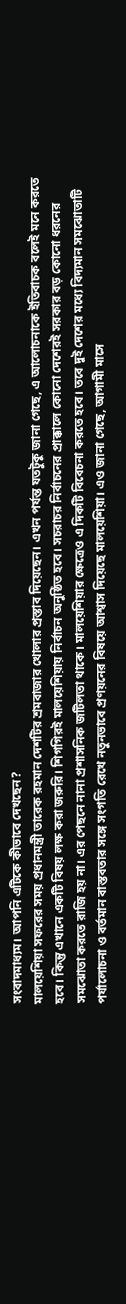সংবাদমাধ্যম। আপনি এটিকে কীভাবে দেখছেন?
মালয়েশিয়া সফরের সময় প্রধানমন্ত্রী তারেক রহমান দেশটির শ্রমবাজার খোলার প্রস্তাব দিয়েছেন। এখন পর্যন্ত যতটুকু জানা গেছে, এ আলোচনাকে ইতিবাচক বলেই মনে করতে হবে। কিন্তু এখানে একটি বিষয় লক্ষ করা জরুরি। শিগগিরই মালয়েশিয়ায় নির্বাচন অনুষ্ঠিত হবে। সচরাচর নির্বাচনের প্রাক্কালে কোনো দেশেরই সরকার বড় কোনো ধরনের সমঝোতা করতে রাজি হয় না। এর পেছনে নানা প্রশাসনিক জটিলতা থাকে। মালয়েশিয়ার ক্ষেত্রেও এ দিকটি বিবেচনা করতে হবে। তবে দুই দেশের মধ্যে বিদ্যমান সমঝোতাটি পর্যালোচনা ও বর্তমান বাস্তবতার সঙ্গে সংগতি রেখে নতুনভাবে প্রণয়নের বিষয়ে আশ্বাস দিয়েছে মালয়েশিয়া। এও জানা গেছে, আগামী মাসে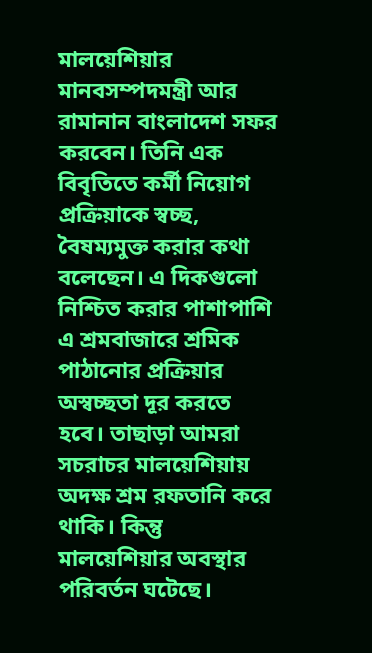মালয়েশিয়ার মানবসম্পদমন্ত্রী আর রামানান বাংলাদেশ সফর করবেন। তিনি এক বিবৃতিতে কর্মী নিয়োগ প্রক্রিয়াকে স্বচ্ছ, বৈষম্যমুক্ত করার কথা বলেছেন। এ দিকগুলো নিশ্চিত করার পাশাপাশি এ শ্রমবাজারে শ্রমিক পাঠানোর প্রক্রিয়ার অস্বচ্ছতা দূর করতে হবে। তাছাড়া আমরা সচরাচর মালয়েশিয়ায় অদক্ষ শ্রম রফতানি করে থাকি। কিন্তু মালয়েশিয়ার অবস্থার পরিবর্তন ঘটেছে।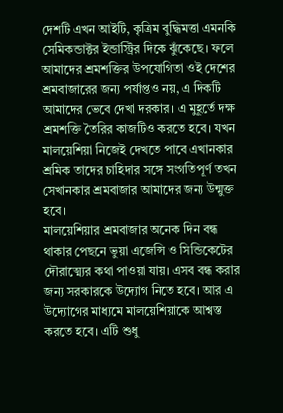দেশটি এখন আইটি, কৃত্রিম বুদ্ধিমত্তা এমনকি সেমিকন্ডাক্টর ইন্ডাস্ট্রির দিকে ঝুঁকেছে। ফলে আমাদের শ্রমশক্তির উপযোগিতা ওই দেশের শ্রমবাজারের জন্য পর্যাপ্তও নয়, এ দিকটি আমাদের ভেবে দেখা দরকার। এ মুহূর্তে দক্ষ শ্রমশক্তি তৈরির কাজটিও করতে হবে। যখন মালয়েশিয়া নিজেই দেখতে পাবে এখানকার শ্রমিক তাদের চাহিদার সঙ্গে সংগতিপূর্ণ তখন সেখানকার শ্রমবাজার আমাদের জন্য উন্মুক্ত হবে।
মালয়েশিয়ার শ্রমবাজার অনেক দিন বন্ধ থাকার পেছনে ভুয়া এজেন্সি ও সিন্ডিকেটের দৌরাত্ম্যের কথা পাওয়া যায়। এসব বন্ধ করার জন্য সরকারকে উদ্যোগ নিতে হবে। আর এ উদ্যোগের মাধ্যমে মালয়েশিয়াকে আশ্বস্ত করতে হবে। এটি শুধু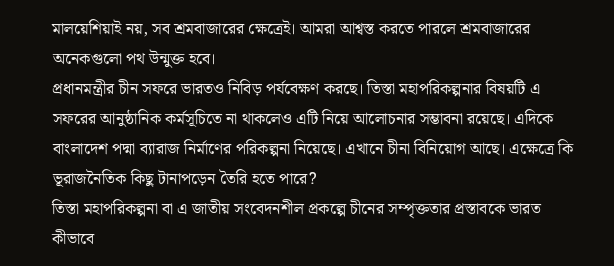মালয়েশিয়াই নয়, সব শ্রমবাজারের ক্ষেত্রেই। আমরা আশ্বস্ত করতে পারলে শ্রমবাজারের অনেকগুলো পথ উন্মুক্ত হবে।
প্রধানমন্ত্রীর চীন সফরে ভারতও নিবিড় পর্যবেক্ষণ করছে। তিস্তা মহাপরিকল্পনার বিষয়টি এ সফরের আনুষ্ঠানিক কর্মসূচিতে না থাকলেও এটি নিয়ে আলোচনার সম্ভাবনা রয়েছে। এদিকে বাংলাদেশ পদ্মা ব্যারাজ নির্মাণের পরিকল্পনা নিয়েছে। এখানে চীনা বিনিয়োগ আছে। এক্ষেত্রে কি ভূরাজনৈতিক কিছু টানাপড়েন তৈরি হতে পারে?
তিস্তা মহাপরিকল্পনা বা এ জাতীয় সংবেদনশীল প্রকল্পে চীনের সম্পৃক্ততার প্রস্তাবকে ভারত কীভাবে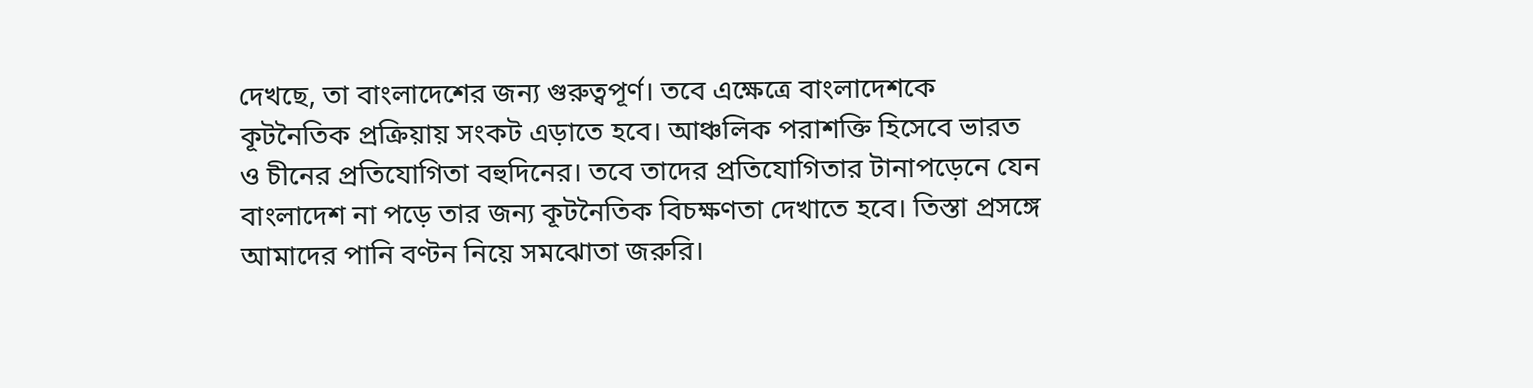দেখছে, তা বাংলাদেশের জন্য গুরুত্বপূর্ণ। তবে এক্ষেত্রে বাংলাদেশকে কূটনৈতিক প্রক্রিয়ায় সংকট এড়াতে হবে। আঞ্চলিক পরাশক্তি হিসেবে ভারত ও চীনের প্রতিযোগিতা বহুদিনের। তবে তাদের প্রতিযোগিতার টানাপড়েনে যেন বাংলাদেশ না পড়ে তার জন্য কূটনৈতিক বিচক্ষণতা দেখাতে হবে। তিস্তা প্রসঙ্গে আমাদের পানি বণ্টন নিয়ে সমঝোতা জরুরি।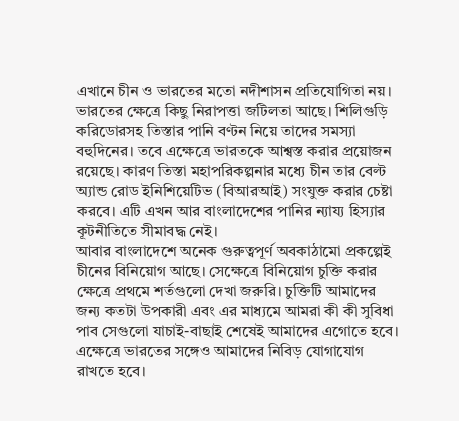এখানে চীন ও ভারতের মতো নদীশাসন প্রতিযোগিতা নয়। ভারতের ক্ষেত্রে কিছু নিরাপত্তা জটিলতা আছে। শিলিগুড়ি করিডোরসহ তিস্তার পানি বণ্টন নিয়ে তাদের সমস্যা বহুদিনের। তবে এক্ষেত্রে ভারতকে আশ্বস্ত করার প্রয়োজন রয়েছে। কারণ তিস্তা মহাপরিকল্পনার মধ্যে চীন তার বেল্ট অ্যান্ড রোড ইনিশিয়েটিভ (বিআরআই) সংযুক্ত করার চেষ্টা করবে। এটি এখন আর বাংলাদেশের পানির ন্যায্য হিস্যার কূটনীতিতে সীমাবদ্ধ নেই।
আবার বাংলাদেশে অনেক গুরুত্বপূর্ণ অবকাঠামো প্রকল্পেই চীনের বিনিয়োগ আছে। সেক্ষেত্রে বিনিয়োগ চুক্তি করার ক্ষেত্রে প্রথমে শর্তগুলো দেখা জরুরি। চুক্তিটি আমাদের জন্য কতটা উপকারী এবং এর মাধ্যমে আমরা কী কী সুবিধা পাব সেগুলো যাচাই-বাছাই শেষেই আমাদের এগোতে হবে। এক্ষেত্রে ভারতের সঙ্গেও আমাদের নিবিড় যোগাযোগ রাখতে হবে।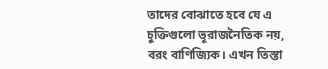তাদের বোঝাতে হবে যে এ চুক্তিগুলো ভূরাজনৈতিক নয়, বরং বাণিজ্যিক। এখন তিস্তা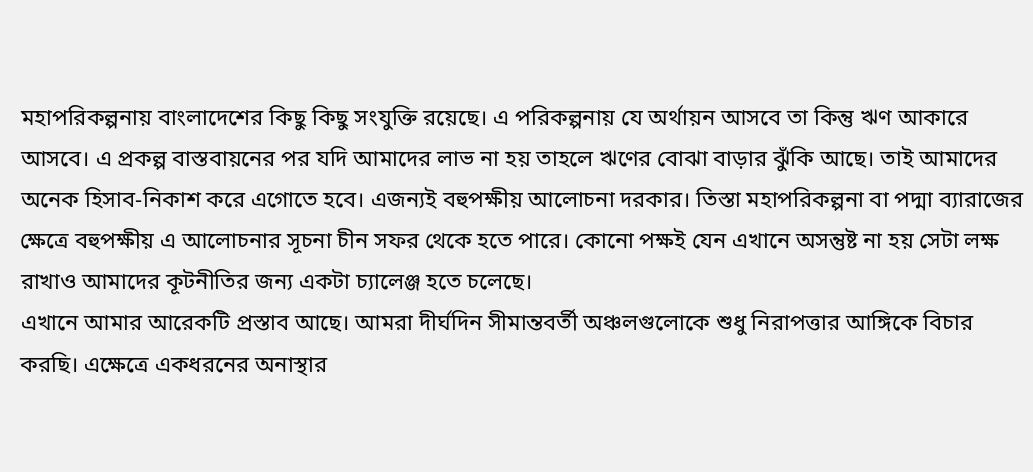মহাপরিকল্পনায় বাংলাদেশের কিছু কিছু সংযুক্তি রয়েছে। এ পরিকল্পনায় যে অর্থায়ন আসবে তা কিন্তু ঋণ আকারে আসবে। এ প্রকল্প বাস্তবায়নের পর যদি আমাদের লাভ না হয় তাহলে ঋণের বোঝা বাড়ার ঝুঁকি আছে। তাই আমাদের অনেক হিসাব-নিকাশ করে এগোতে হবে। এজন্যই বহুপক্ষীয় আলোচনা দরকার। তিস্তা মহাপরিকল্পনা বা পদ্মা ব্যারাজের ক্ষেত্রে বহুপক্ষীয় এ আলোচনার সূচনা চীন সফর থেকে হতে পারে। কোনো পক্ষই যেন এখানে অসন্তুষ্ট না হয় সেটা লক্ষ রাখাও আমাদের কূটনীতির জন্য একটা চ্যালেঞ্জ হতে চলেছে।
এখানে আমার আরেকটি প্রস্তাব আছে। আমরা দীর্ঘদিন সীমান্তবর্তী অঞ্চলগুলোকে শুধু নিরাপত্তার আঙ্গিকে বিচার করছি। এক্ষেত্রে একধরনের অনাস্থার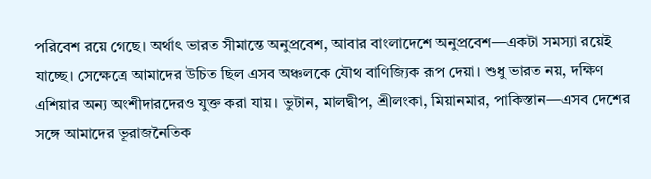পরিবেশ রয়ে গেছে। অর্থাৎ ভারত সীমান্তে অনুপ্রবেশ, আবার বাংলাদেশে অনুপ্রবেশ—একটা সমস্যা রয়েই যাচ্ছে। সেক্ষেত্রে আমাদের উচিত ছিল এসব অঞ্চলকে যৌথ বাণিজ্যিক রূপ দেয়া। শুধু ভারত নয়, দক্ষিণ এশিয়ার অন্য অংশীদারদেরও যুক্ত করা যায়। ভুটান, মালদ্বীপ, শ্রীলংকা, মিয়ানমার, পাকিস্তান—এসব দেশের সঙ্গে আমাদের ভূরাজনৈতিক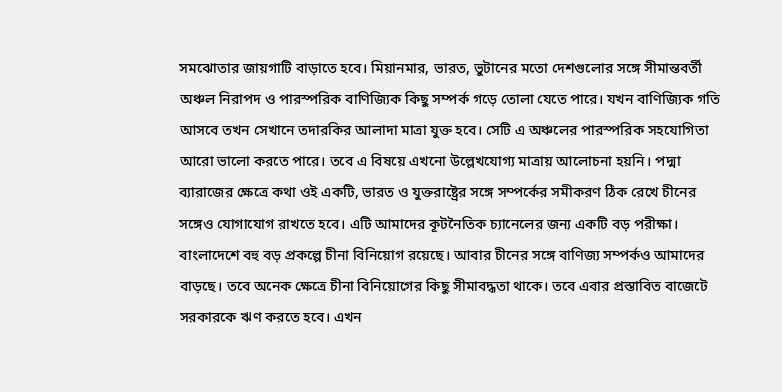সমঝোতার জায়গাটি বাড়াতে হবে। মিয়ানমার, ভারত, ভুটানের মতো দেশগুলোর সঙ্গে সীমান্তবর্তী অঞ্চল নিরাপদ ও পারস্পরিক বাণিজ্যিক কিছু সম্পর্ক গড়ে তোলা যেতে পারে। যখন বাণিজ্যিক গতি আসবে তখন সেখানে তদারকির আলাদা মাত্রা যুক্ত হবে। সেটি এ অঞ্চলের পারস্পরিক সহযোগিতা আরো ভালো করতে পারে। তবে এ বিষয়ে এখনো উল্লেখযোগ্য মাত্রায় আলোচনা হয়নি। পদ্মা ব্যারাজের ক্ষেত্রে কথা ওই একটি, ভারত ও যুক্তরাষ্ট্রের সঙ্গে সম্পর্কের সমীকরণ ঠিক রেখে চীনের সঙ্গেও যোগাযোগ রাখতে হবে। এটি আমাদের কূটনৈতিক চ্যানেলের জন্য একটি বড় পরীক্ষা।
বাংলাদেশে বহু বড় প্রকল্পে চীনা বিনিয়োগ রয়েছে। আবার চীনের সঙ্গে বাণিজ্য সম্পর্কও আমাদের বাড়ছে। তবে অনেক ক্ষেত্রে চীনা বিনিয়োগের কিছু সীমাবদ্ধতা থাকে। তবে এবার প্রস্তাবিত বাজেটে সরকারকে ঋণ করতে হবে। এখন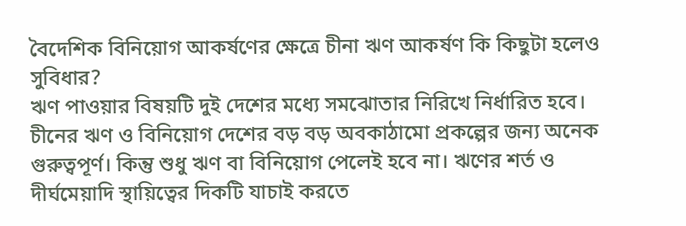বৈদেশিক বিনিয়োগ আকর্ষণের ক্ষেত্রে চীনা ঋণ আকর্ষণ কি কিছুটা হলেও সুবিধার?
ঋণ পাওয়ার বিষয়টি দুই দেশের মধ্যে সমঝোতার নিরিখে নির্ধারিত হবে। চীনের ঋণ ও বিনিয়োগ দেশের বড় বড় অবকাঠামো প্রকল্পের জন্য অনেক গুরুত্বপূর্ণ। কিন্তু শুধু ঋণ বা বিনিয়োগ পেলেই হবে না। ঋণের শর্ত ও দীর্ঘমেয়াদি স্থায়িত্বের দিকটি যাচাই করতে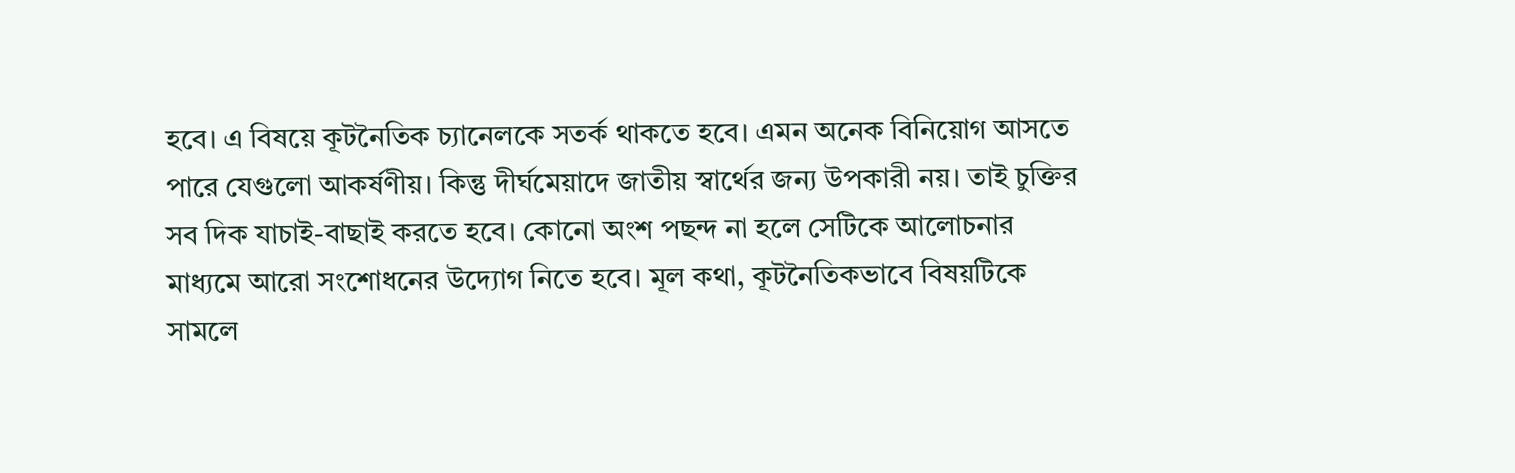হবে। এ বিষয়ে কূটনৈতিক চ্যানেলকে সতর্ক থাকতে হবে। এমন অনেক বিনিয়োগ আসতে পারে যেগুলো আকর্ষণীয়। কিন্তু দীর্ঘমেয়াদে জাতীয় স্বার্থের জন্য উপকারী নয়। তাই চুক্তির সব দিক যাচাই-বাছাই করতে হবে। কোনো অংশ পছন্দ না হলে সেটিকে আলোচনার মাধ্যমে আরো সংশোধনের উদ্যোগ নিতে হবে। মূল কথা, কূটনৈতিকভাবে বিষয়টিকে সামলে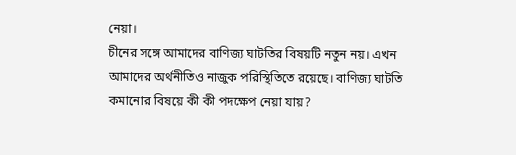নেয়া।
চীনের সঙ্গে আমাদের বাণিজ্য ঘাটতির বিষয়টি নতুন নয়। এখন আমাদের অর্থনীতিও নাজুক পরিস্থিতিতে রয়েছে। বাণিজ্য ঘাটতি কমানোর বিষয়ে কী কী পদক্ষেপ নেয়া যায়?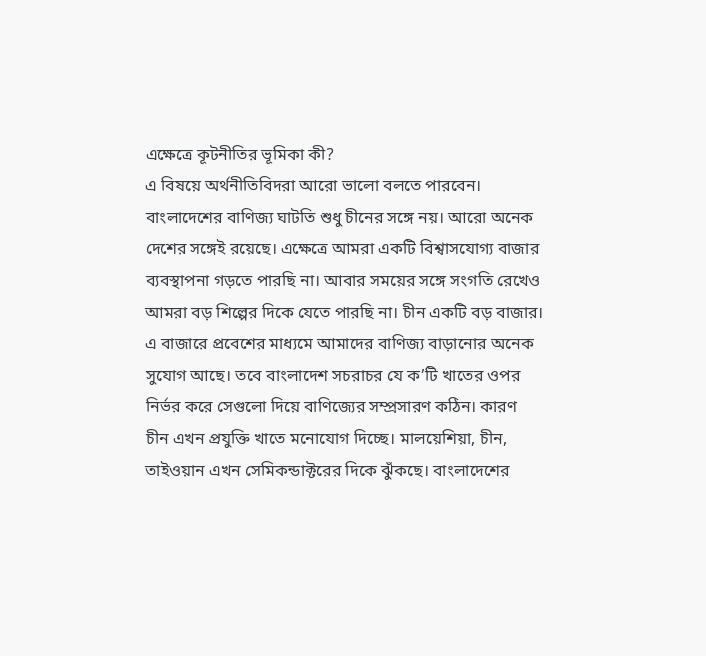এক্ষেত্রে কূটনীতির ভূমিকা কী?
এ বিষয়ে অর্থনীতিবিদরা আরো ভালো বলতে পারবেন। বাংলাদেশের বাণিজ্য ঘাটতি শুধু চীনের সঙ্গে নয়। আরো অনেক দেশের সঙ্গেই রয়েছে। এক্ষেত্রে আমরা একটি বিশ্বাসযোগ্য বাজার ব্যবস্থাপনা গড়তে পারছি না। আবার সময়ের সঙ্গে সংগতি রেখেও আমরা বড় শিল্পের দিকে যেতে পারছি না। চীন একটি বড় বাজার। এ বাজারে প্রবেশের মাধ্যমে আমাদের বাণিজ্য বাড়ানোর অনেক সুযোগ আছে। তবে বাংলাদেশ সচরাচর যে ক’টি খাতের ওপর নির্ভর করে সেগুলো দিয়ে বাণিজ্যের সম্প্রসারণ কঠিন। কারণ চীন এখন প্রযুক্তি খাতে মনোযোগ দিচ্ছে। মালয়েশিয়া, চীন, তাইওয়ান এখন সেমিকন্ডাক্টরের দিকে ঝুঁকছে। বাংলাদেশের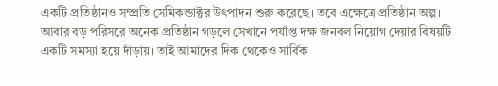একটি প্রতিষ্ঠানও সম্প্রতি সেমিকন্ডাক্টর উৎপাদন শুরু করেছে। তবে এক্ষেত্রে প্রতিষ্ঠান অল্প। আবার বড় পরিসরে অনেক প্রতিষ্ঠান গড়লে সেখানে পর্যাপ্ত দক্ষ জনবল নিয়োগ দেয়ার বিষয়টি একটি সমস্যা হয়ে দাঁড়ায়। তাই আমাদের দিক থেকেও সার্বিক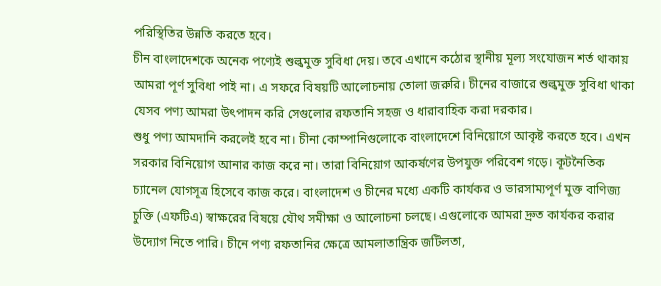পরিস্থিতির উন্নতি করতে হবে।
চীন বাংলাদেশকে অনেক পণ্যেই শুল্কমুক্ত সুবিধা দেয়। তবে এখানে কঠোর স্থানীয় মূল্য সংযোজন শর্ত থাকায় আমরা পূর্ণ সুবিধা পাই না। এ সফরে বিষয়টি আলোচনায় তোলা জরুরি। চীনের বাজারে শুল্কমুক্ত সুবিধা থাকা যেসব পণ্য আমরা উৎপাদন করি সেগুলোর রফতানি সহজ ও ধারাবাহিক করা দরকার।
শুধু পণ্য আমদানি করলেই হবে না। চীনা কোম্পানিগুলোকে বাংলাদেশে বিনিয়োগে আকৃষ্ট করতে হবে। এখন সরকার বিনিয়োগ আনার কাজ করে না। তারা বিনিয়োগ আকর্ষণের উপযুক্ত পরিবেশ গড়ে। কূটনৈতিক চ্যানেল যোগসূত্র হিসেবে কাজ করে। বাংলাদেশ ও চীনের মধ্যে একটি কার্যকর ও ভারসাম্যপূর্ণ মুক্ত বাণিজ্য চুক্তি (এফটিএ) স্বাক্ষরের বিষয়ে যৌথ সমীক্ষা ও আলোচনা চলছে। এগুলোকে আমরা দ্রুত কার্যকর করার উদ্যোগ নিতে পারি। চীনে পণ্য রফতানির ক্ষেত্রে আমলাতান্ত্রিক জটিলতা,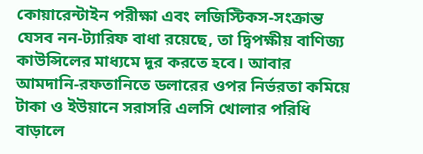কোয়ারেন্টাইন পরীক্ষা এবং লজিস্টিকস-সংক্রান্ত যেসব নন-ট্যারিফ বাধা রয়েছে, তা দ্বিপক্ষীয় বাণিজ্য কাউন্সিলের মাধ্যমে দূর করতে হবে। আবার আমদানি-রফতানিতে ডলারের ওপর নির্ভরতা কমিয়ে টাকা ও ইউয়ানে সরাসরি এলসি খোলার পরিধি বাড়ালে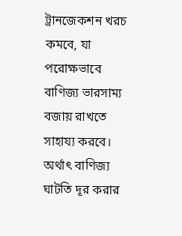ট্রানজেকশন খরচ কমবে, যা পরোক্ষভাবে বাণিজ্য ভারসাম্য বজায় রাখতে সাহায্য করবে। অর্থাৎ বাণিজ্য ঘাটতি দূর করার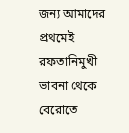জন্য আমাদের প্রথমেই রফতানিমুখী ভাবনা থেকে বেরোতে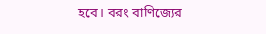হবে। বরং বাণিজ্যের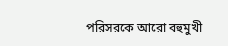পরিসরকে আরো বহুমুখী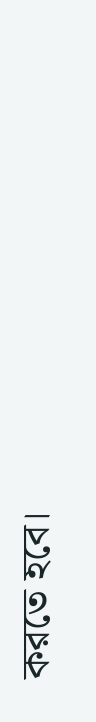করতে হবে।